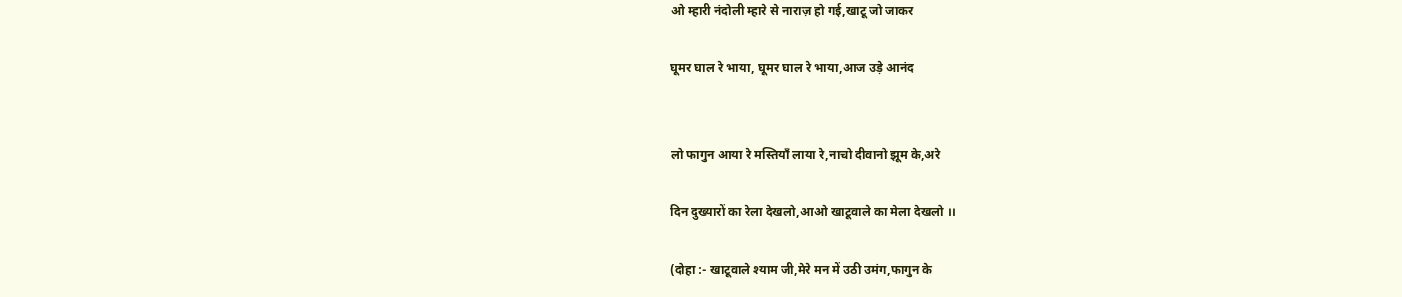ओ म्हारी नंदोली म्हारे से नाराज़ हो गई,खाटू जो जाकर

घूमर घाल रे भाया, घूमर घाल रे भाया,आज उड़े आनंद


लो फागुन आया रे मस्तियाँ लाया रे,नाचो दीवानो झूम के,अरे

दिन दुख्यारों का रेला देखलो,आओ खाटूवाले का मेला देखलो ।।

(दोहा :- खाटूवाले श्याम जी,मेरे मन में उठी उमंग,फागुन के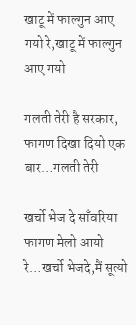खाटू में फाल्गुन आए गयो रे,खाटू में फाल्गुन आए गयो

गलती तेरी है सरकार, फागण दिखा दियो एक बार…गलती तेरी

खर्चो भेज दे साँवरिया फागण मेलो आयो रे…खर्चो भेजदे,मैं सूत्यो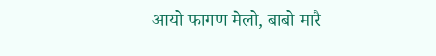आयो फागण मेलो, बाबो मारै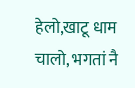हेलो,खाटू धाम चालो, भगतां नै